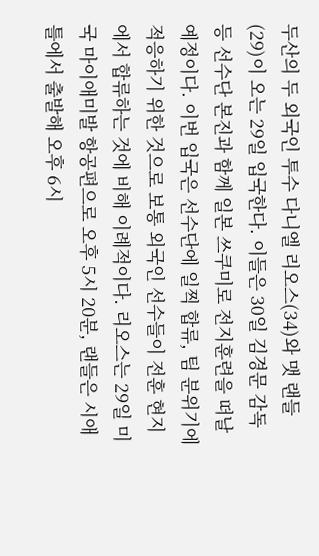두산의 두 외국인 투수 다니엘 리오스(34)와 맷 랜들(29)이 오는 29일 입국한다. 이들은 30일 김경문 감독 등 선수단 본진과 함께 일본 쓰쿠미로 전지훈련을 떠날 예정이다. 이번 입국은 선수단에 일찍 합류, 팀 분위기에 적응하기 위한 것으로 보통 외국인 선수들이 전훈 현지에서 합류하는 것에 비해 이례적이다. 리오스는 29일 미국 마이애미발 항공편으로 오후 5시 20분, 랜들은 시애틀에서 출발해 오후 6시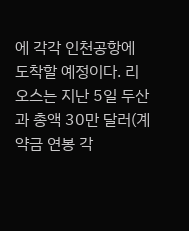에 각각 인천공항에 도착할 예정이다. 리오스는 지난 5일 두산과 총액 30만 달러(계약금 연봉 각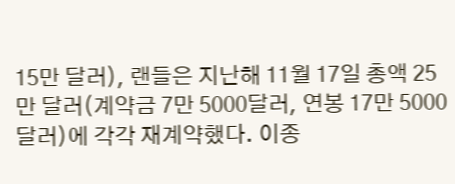15만 달러), 랜들은 지난해 11월 17일 총액 25만 달러(계약금 7만 5000달러, 연봉 17만 5000달러)에 각각 재계약했다. 이종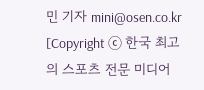민 기자 mini@osen.co.kr [Copyright ⓒ 한국 최고의 스포츠 전문 미디어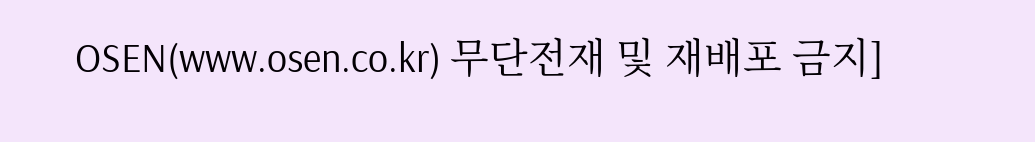OSEN(www.osen.co.kr) 무단전재 및 재배포 금지]